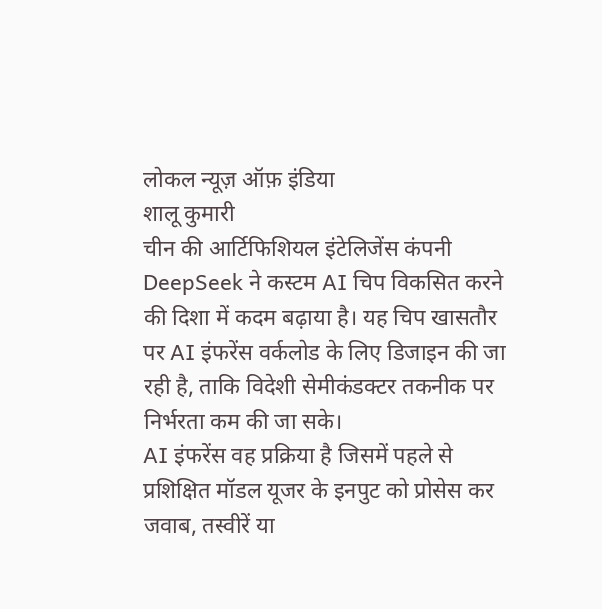लोकल न्यूज़ ऑफ़ इंडिया
शालू कुमारी
चीन की आर्टिफिशियल इंटेलिजेंस कंपनी DeepSeek ने कस्टम AI चिप विकसित करने की दिशा में कदम बढ़ाया है। यह चिप खासतौर पर AI इंफरेंस वर्कलोड के लिए डिजाइन की जा रही है, ताकि विदेशी सेमीकंडक्टर तकनीक पर निर्भरता कम की जा सके।
AI इंफरेंस वह प्रक्रिया है जिसमें पहले से प्रशिक्षित मॉडल यूजर के इनपुट को प्रोसेस कर जवाब, तस्वीरें या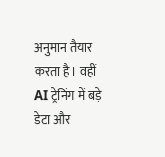अनुमान तैयार करता है। वहीं AI ट्रेनिंग में बड़े डेटा और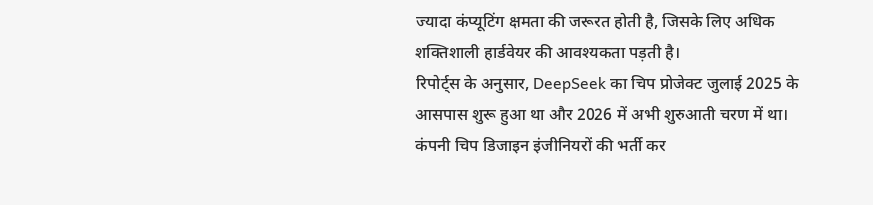ज्यादा कंप्यूटिंग क्षमता की जरूरत होती है, जिसके लिए अधिक शक्तिशाली हार्डवेयर की आवश्यकता पड़ती है।
रिपोर्ट्स के अनुसार, DeepSeek का चिप प्रोजेक्ट जुलाई 2025 के आसपास शुरू हुआ था और 2026 में अभी शुरुआती चरण में था। कंपनी चिप डिजाइन इंजीनियरों की भर्ती कर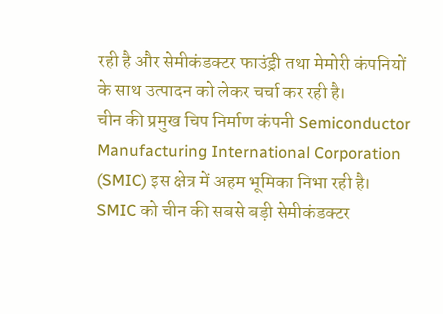रही है और सेमीकंडक्टर फाउंड्री तथा मेमोरी कंपनियों के साथ उत्पादन को लेकर चर्चा कर रही है।
चीन की प्रमुख चिप निर्माण कंपनी Semiconductor Manufacturing International Corporation (SMIC) इस क्षेत्र में अहम भूमिका निभा रही है। SMIC को चीन की सबसे बड़ी सेमीकंडक्टर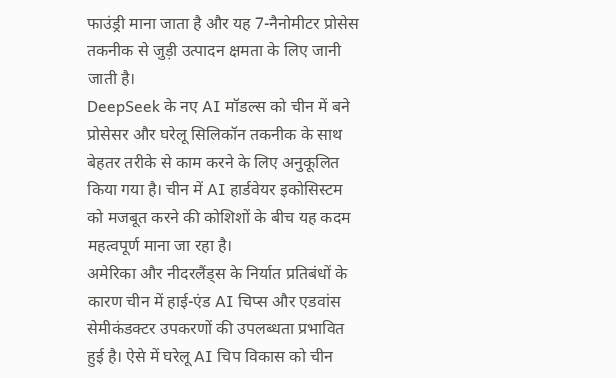फाउंड्री माना जाता है और यह 7-नैनोमीटर प्रोसेस तकनीक से जुड़ी उत्पादन क्षमता के लिए जानी जाती है।
DeepSeek के नए AI मॉडल्स को चीन में बने प्रोसेसर और घरेलू सिलिकॉन तकनीक के साथ बेहतर तरीके से काम करने के लिए अनुकूलित किया गया है। चीन में AI हार्डवेयर इकोसिस्टम को मजबूत करने की कोशिशों के बीच यह कदम महत्वपूर्ण माना जा रहा है।
अमेरिका और नीदरलैंड्स के निर्यात प्रतिबंधों के कारण चीन में हाई-एंड AI चिप्स और एडवांस सेमीकंडक्टर उपकरणों की उपलब्धता प्रभावित हुई है। ऐसे में घरेलू AI चिप विकास को चीन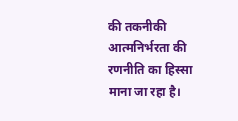की तकनीकी आत्मनिर्भरता की रणनीति का हिस्सा माना जा रहा है।